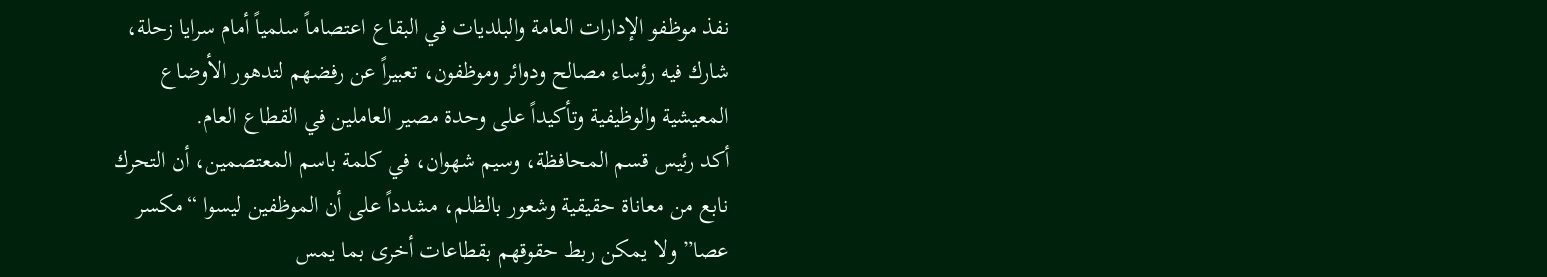نفذ موظفو الإدارات العامة والبلديات في البقاع اعتصاماً سلمياً أمام سرايا زحلة، شارك فيه رؤساء مصالح ودوائر وموظفون، تعبيراً عن رفضهم لتدهور الأوضاع المعيشية والوظيفية وتأكيداً على وحدة مصير العاملين في القطاع العام.
أكد رئيس قسم المحافظة، وسيم شهوان، في كلمة باسم المعتصمين، أن التحرك نابع من معاناة حقيقية وشعور بالظلم، مشدداً على أن الموظفين ليسوا “مكسر عصا” ولا يمكن ربط حقوقهم بقطاعات أخرى بما يمس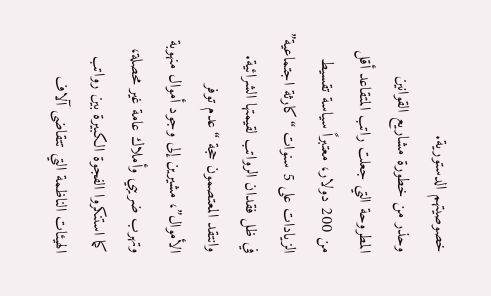خصوصيتهم الدستورية.
وحذر من خطورة مشاريع القوانين المطروحة التي جعلت راتب المتقاعد أقل من 200 دولار، معتبراً سياسة تقسيط الزيادات على 5 سنوات “كارثة اجتماعية” في ظل فقدان الرواتب لقيمتها الشرائية.
وانتقد المعتصمون حجة “عدم توفر الأموال”، مشيرين إلى وجود أموال منهوبة وتهرب ضريبي وأملاك عامة غير محصلة، كما استنكروا الفجوة الكبيرة بين رواتب الهيئات الناظمة التي تتقاضى آلاف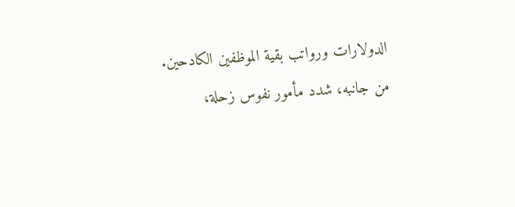الدولارات ورواتب بقية الموظفين الكادحين.
من جانبه، شدد مأمور نفوس زحلة،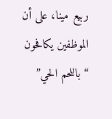ربيع مينا، على أن الموظفين يكافحون “باللحم الحي”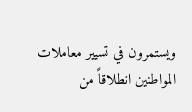ويستمرون في تسيير معاملات المواطنين انطلاقاً من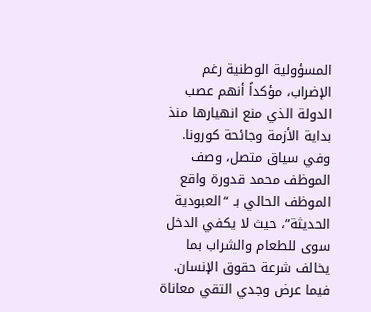المسؤولية الوطنية رغم الإضراب، مؤكداً أنهم عصب الدولة الذي منع انهيارها منذ بداية الأزمة وجائحة كورونا.
وفي سياق متصل، وصف الموظف محمد قدورة واقع الموظف الحالي بـ “العبودية الحديثة”، حيث لا يكفي الدخل سوى للطعام والشراب بما يخالف شرعة حقوق الإنسان. فيما عرض وجدي التقي معاناة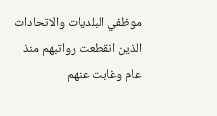موظفي البلديات والاتحادات الذين انقطعت رواتبهم منذ عام وغابت عنهم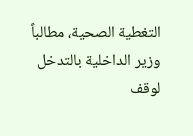التغطية الصحية، مطالباً وزير الداخلية بالتدخل لوقف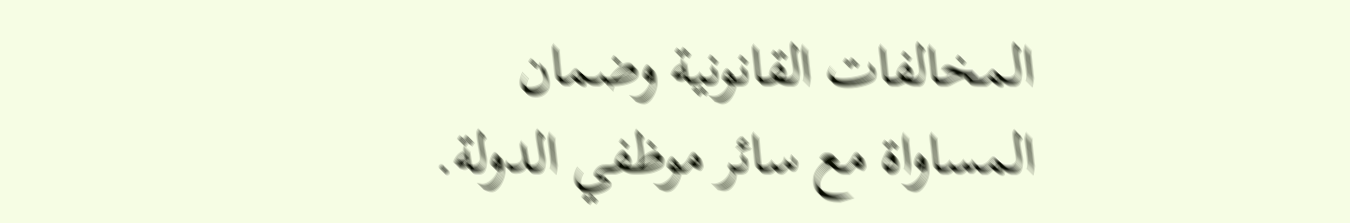المخالفات القانونية وضمان المساواة مع سائر موظفي الدولة.